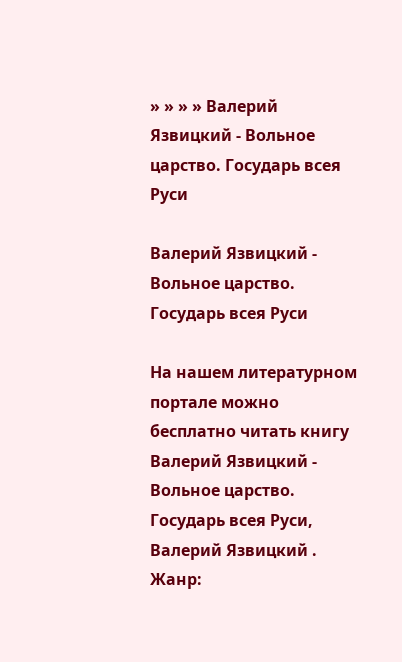» » » » Валерий Язвицкий - Вольное царство. Государь всея Руси

Валерий Язвицкий - Вольное царство. Государь всея Руси

На нашем литературном портале можно бесплатно читать книгу Валерий Язвицкий - Вольное царство. Государь всея Руси, Валерий Язвицкий . Жанр: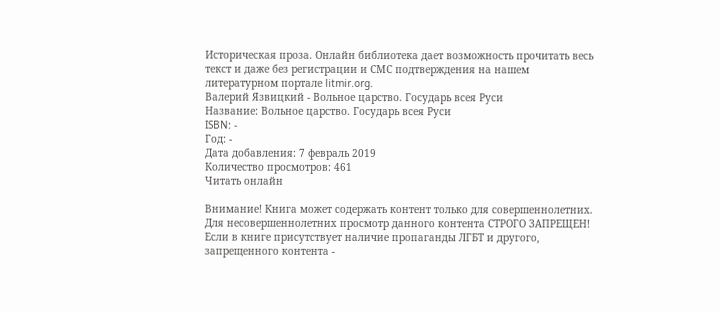Историческая проза. Онлайн библиотека дает возможность прочитать весь текст и даже без регистрации и СМС подтверждения на нашем литературном портале litmir.org.
Валерий Язвицкий - Вольное царство. Государь всея Руси
Название: Вольное царство. Государь всея Руси
ISBN: -
Год: -
Дата добавления: 7 февраль 2019
Количество просмотров: 461
Читать онлайн

Внимание! Книга может содержать контент только для совершеннолетних. Для несовершеннолетних просмотр данного контента СТРОГО ЗАПРЕЩЕН! Если в книге присутствует наличие пропаганды ЛГБТ и другого, запрещенного контента -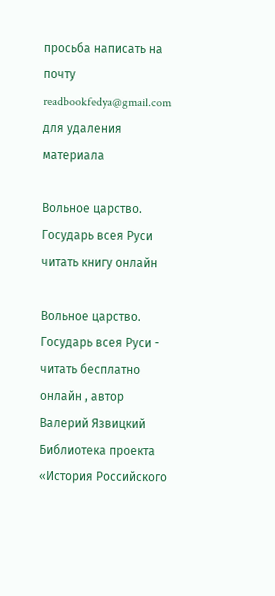просьба написать на почту readbookfedya@gmail.com для удаления материала

Вольное царство. Государь всея Руси читать книгу онлайн

Вольное царство. Государь всея Руси - читать бесплатно онлайн , автор Валерий Язвицкий
Библиотека проекта «История Российского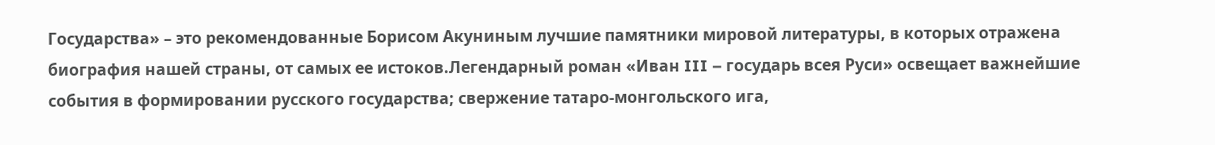Государства» – это рекомендованные Борисом Акуниным лучшие памятники мировой литературы, в которых отражена биография нашей страны, от самых ее истоков.Легендарный роман «Иван III – государь всея Руси» освещает важнейшие события в формировании русского государства; свержение татаро-монгольского ига,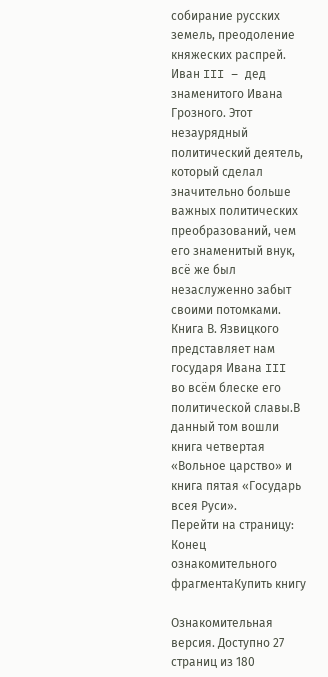собирание русских земель, преодоление княжеских распрей. Иван III – дед знаменитого Ивана Грозного. Этот незаурядный политический деятель, который сделал значительно больше важных политических преобразований, чем его знаменитый внук, всё же был незаслуженно забыт своими потомками. Книга В. Язвицкого представляет нам государя Ивана III во всём блеске его политической славы.В данный том вошли книга четвертая «Вольное царство» и книга пятая «Государь всея Руси».
Перейти на страницу:
Конец ознакомительного фрагментаКупить книгу

Ознакомительная версия. Доступно 27 страниц из 180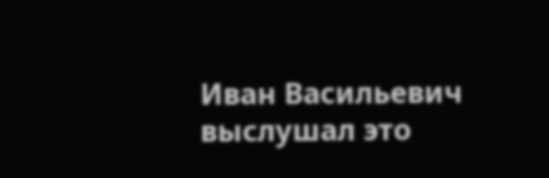Иван Васильевич выслушал это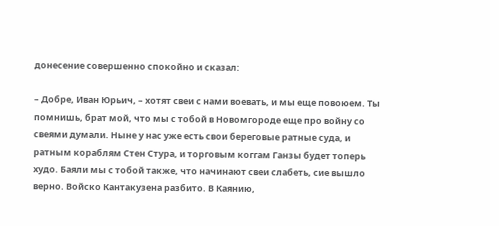донесение совершенно спокойно и сказал:

– Добре, Иван Юрьич, – хотят свеи с нами воевать, и мы еще повоюем. Ты помнишь, брат мой, что мы с тобой в Новомгороде еще про войну со свеями думали. Ныне у нас уже есть свои береговые ратные суда, и ратным кораблям Стен Стура, и торговым коггам Ганзы будет топерь худо. Баяли мы с тобой также, что начинают свеи слабеть, сие вышло верно. Войско Кантакузена разбито. В Каянию,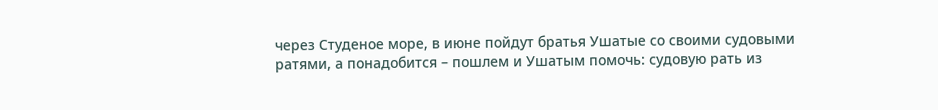через Студеное море, в июне пойдут братья Ушатые со своими судовыми ратями, а понадобится – пошлем и Ушатым помочь: судовую рать из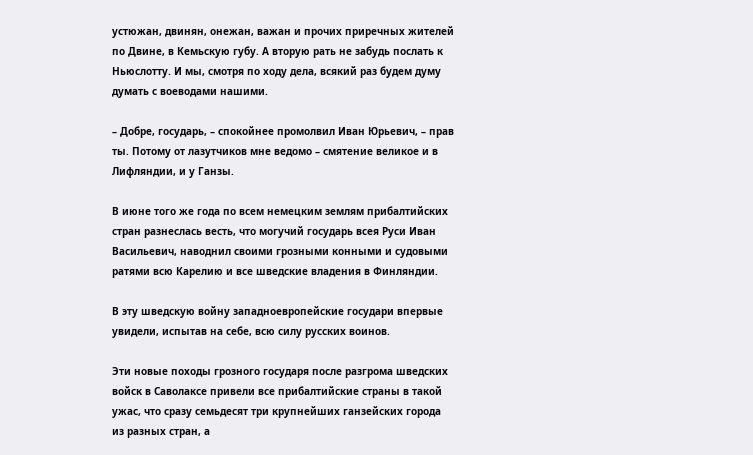устюжан, двинян, онежан, важан и прочих приречных жителей по Двине, в Кемьскую губу. А вторую рать не забудь послать к Ньюслотту. И мы, смотря по ходу дела, всякий раз будем думу думать с воеводами нашими.

– Добре, государь, – спокойнее промолвил Иван Юрьевич, – прав ты. Потому от лазутчиков мне ведомо – смятение великое и в Лифляндии, и у Ганзы.

В июне того же года по всем немецким землям прибалтийских стран разнеслась весть, что могучий государь всея Руси Иван Васильевич, наводнил своими грозными конными и судовыми ратями всю Карелию и все шведские владения в Финляндии.

В эту шведскую войну западноевропейские государи впервые увидели, испытав на себе, всю силу русских воинов.

Эти новые походы грозного государя после разгрома шведских войск в Саволаксе привели все прибалтийские страны в такой ужас, что сразу семьдесят три крупнейших ганзейских города из разных стран, а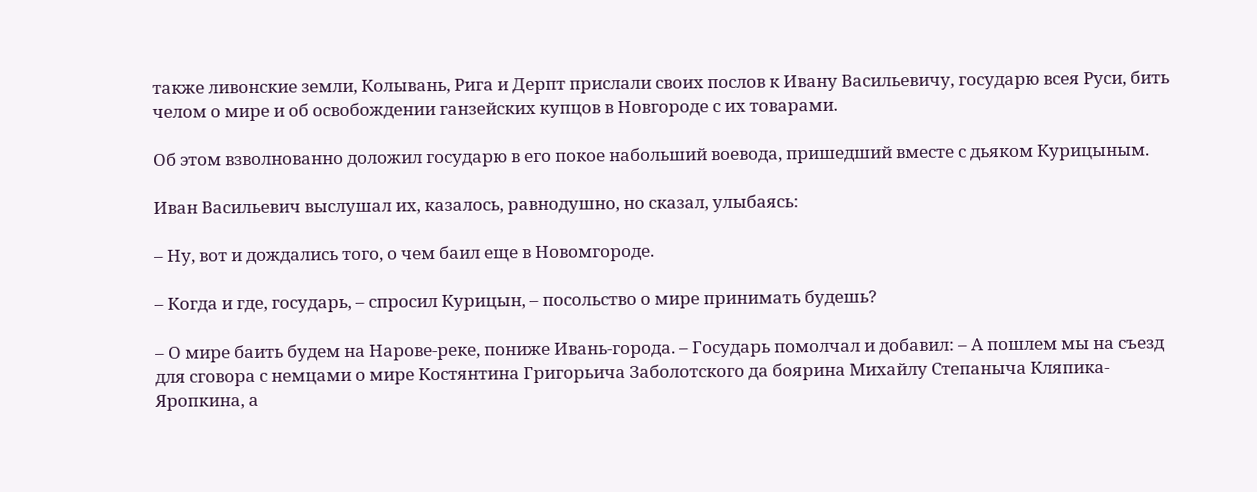также ливонские земли, Колывань, Рига и Дерпт прислали своих послов к Ивану Васильевичу, государю всея Руси, бить челом о мире и об освобождении ганзейских купцов в Новгороде с их товарами.

Об этом взволнованно доложил государю в его покое набольший воевода, пришедший вместе с дьяком Курицыным.

Иван Васильевич выслушал их, казалось, равнодушно, но сказал, улыбаясь:

– Ну, вот и дождались того, о чем баил еще в Новомгороде.

– Когда и где, государь, – спросил Курицын, – посольство о мире принимать будешь?

– О мире баить будем на Нарове-реке, пониже Ивань-города. – Государь помолчал и добавил: – А пошлем мы на съезд для сговора с немцами о мире Костянтина Григорьича Заболотского да боярина Михайлу Степаныча Кляпика-Яропкина, а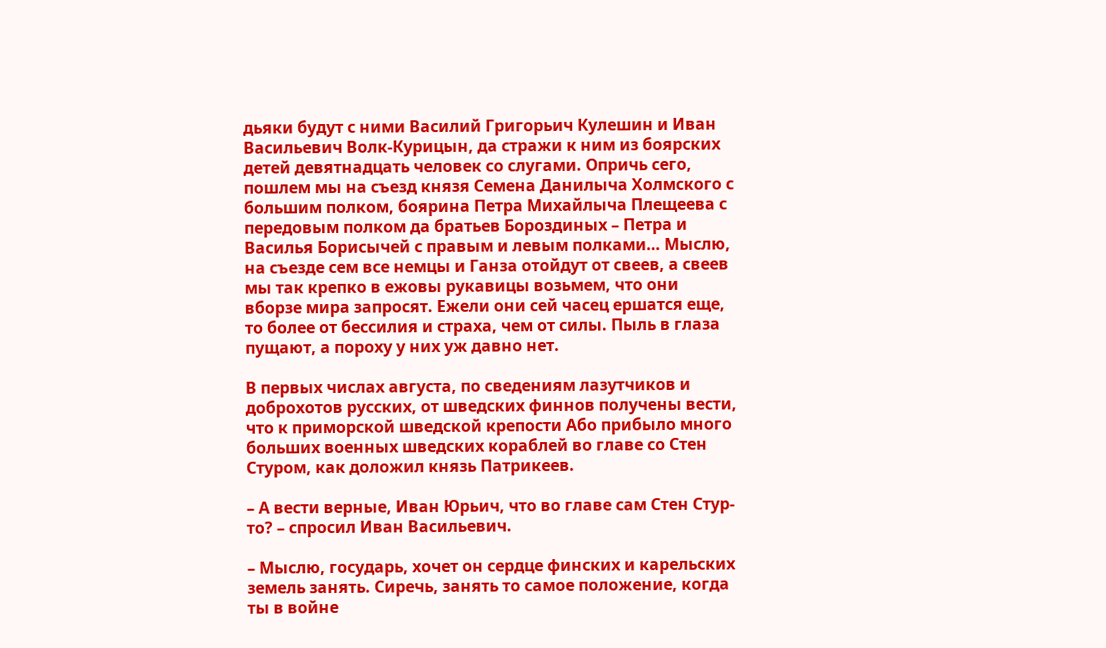дьяки будут с ними Василий Григорьич Кулешин и Иван Васильевич Волк-Курицын, да стражи к ним из боярских детей девятнадцать человек со слугами. Опричь сего, пошлем мы на съезд князя Семена Данилыча Холмского с большим полком, боярина Петра Михайлыча Плещеева с передовым полком да братьев Бороздиных – Петра и Василья Борисычей с правым и левым полками… Мыслю, на съезде сем все немцы и Ганза отойдут от свеев, а свеев мы так крепко в ежовы рукавицы возьмем, что они вборзе мира запросят. Ежели они сей часец ершатся еще, то более от бессилия и страха, чем от силы. Пыль в глаза пущают, а пороху у них уж давно нет.

В первых числах августа, по сведениям лазутчиков и доброхотов русских, от шведских финнов получены вести, что к приморской шведской крепости Або прибыло много больших военных шведских кораблей во главе со Стен Стуром, как доложил князь Патрикеев.

– А вести верные, Иван Юрьич, что во главе сам Стен Стур-то? – спросил Иван Васильевич.

– Мыслю, государь, хочет он сердце финских и карельских земель занять. Сиречь, занять то самое положение, когда ты в войне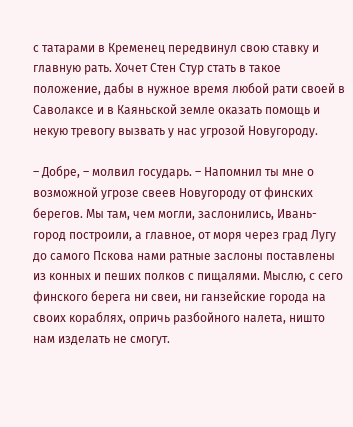с татарами в Кременец передвинул свою ставку и главную рать. Хочет Стен Стур стать в такое положение, дабы в нужное время любой рати своей в Саволаксе и в Каяньской земле оказать помощь и некую тревогу вызвать у нас угрозой Новугороду.

– Добре, – молвил государь. – Напомнил ты мне о возможной угрозе свеев Новугороду от финских берегов. Мы там, чем могли, заслонились, Ивань-город построили, а главное, от моря через град Лугу до самого Пскова нами ратные заслоны поставлены из конных и пеших полков с пищалями. Мыслю, с сего финского берега ни свеи, ни ганзейские города на своих кораблях, опричь разбойного налета, ништо нам изделать не смогут.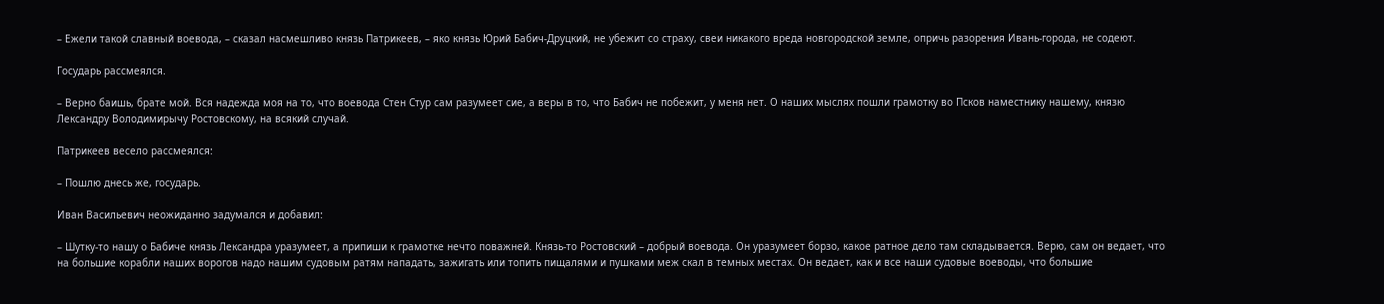– Ежели такой славный воевода, – сказал насмешливо князь Патрикеев, – яко князь Юрий Бабич-Друцкий, не убежит со страху, свеи никакого вреда новгородской земле, опричь разорения Ивань-города, не содеют.

Государь рассмеялся.

– Верно баишь, брате мой. Вся надежда моя на то, что воевода Стен Стур сам разумеет сие, а веры в то, что Бабич не побежит, у меня нет. О наших мыслях пошли грамотку во Псков наместнику нашему, князю Лександру Володимирычу Ростовскому, на всякий случай.

Патрикеев весело рассмеялся:

– Пошлю днесь же, государь.

Иван Васильевич неожиданно задумался и добавил:

– Шутку-то нашу о Бабиче князь Лександра уразумеет, а припиши к грамотке нечто поважней. Князь-то Ростовский – добрый воевода. Он уразумеет борзо, какое ратное дело там складывается. Верю, сам он ведает, что на большие корабли наших ворогов надо нашим судовым ратям нападать, зажигать или топить пищалями и пушками меж скал в темных местах. Он ведает, как и все наши судовые воеводы, что большие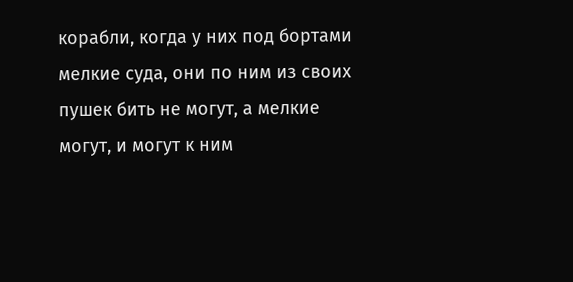корабли, когда у них под бортами мелкие суда, они по ним из своих пушек бить не могут, а мелкие могут, и могут к ним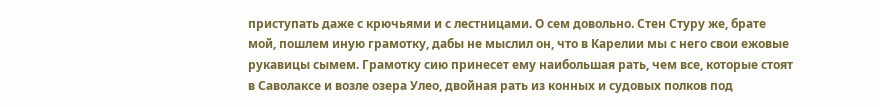приступать даже с крючьями и с лестницами. О сем довольно. Стен Стуру же, брате мой, пошлем иную грамотку, дабы не мыслил он, что в Карелии мы с него свои ежовые рукавицы сымем. Грамотку сию принесет ему наибольшая рать, чем все, которые стоят в Саволаксе и возле озера Улео, двойная рать из конных и судовых полков под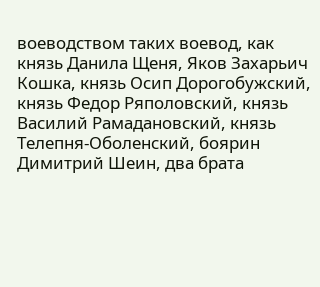воеводством таких воевод, как князь Данила Щеня, Яков Захарьич Кошка, князь Осип Дорогобужский, князь Федор Ряполовский, князь Василий Рамадановский, князь Телепня-Оболенский, боярин Димитрий Шеин, два брата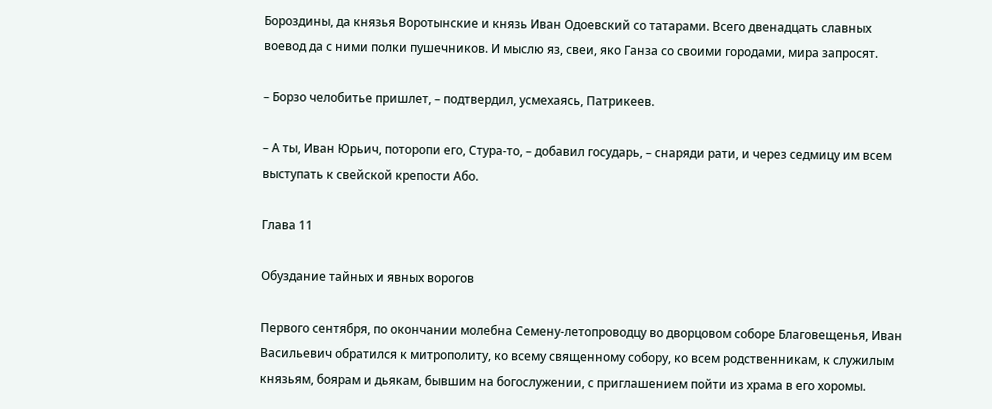Бороздины, да князья Воротынские и князь Иван Одоевский со татарами. Всего двенадцать славных воевод да с ними полки пушечников. И мыслю яз, свеи, яко Ганза со своими городами, мира запросят.

– Борзо челобитье пришлет, – подтвердил, усмехаясь, Патрикеев.

– А ты, Иван Юрьич, поторопи его, Стура-то, – добавил государь, – снаряди рати, и через седмицу им всем выступать к свейской крепости Або.

Глава 11

Обуздание тайных и явных ворогов

Первого сентября, по окончании молебна Семену-летопроводцу во дворцовом соборе Благовещенья, Иван Васильевич обратился к митрополиту, ко всему священному собору, ко всем родственникам, к служилым князьям, боярам и дьякам, бывшим на богослужении, с приглашением пойти из храма в его хоромы.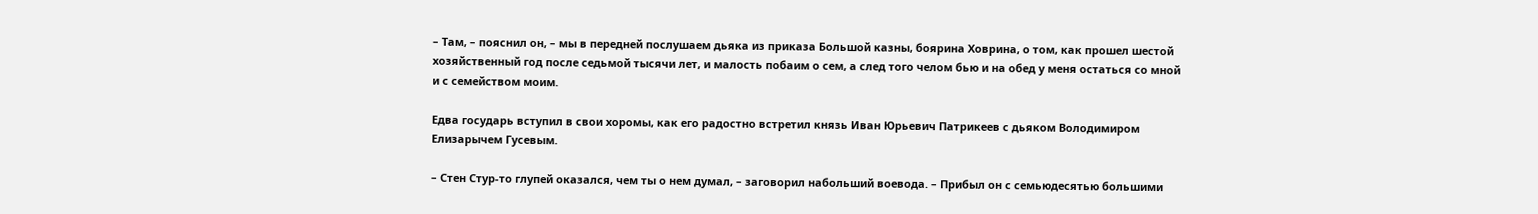– Там, – пояснил он, – мы в передней послушаем дьяка из приказа Большой казны, боярина Ховрина, о том, как прошел шестой хозяйственный год после седьмой тысячи лет, и малость побаим о сем, а след того челом бью и на обед у меня остаться со мной и с семейством моим.

Едва государь вступил в свои хоромы, как его радостно встретил князь Иван Юрьевич Патрикеев с дьяком Володимиром Елизарычем Гусевым.

– Стен Стур-то глупей оказался, чем ты о нем думал, – заговорил набольший воевода. – Прибыл он с семьюдесятью большими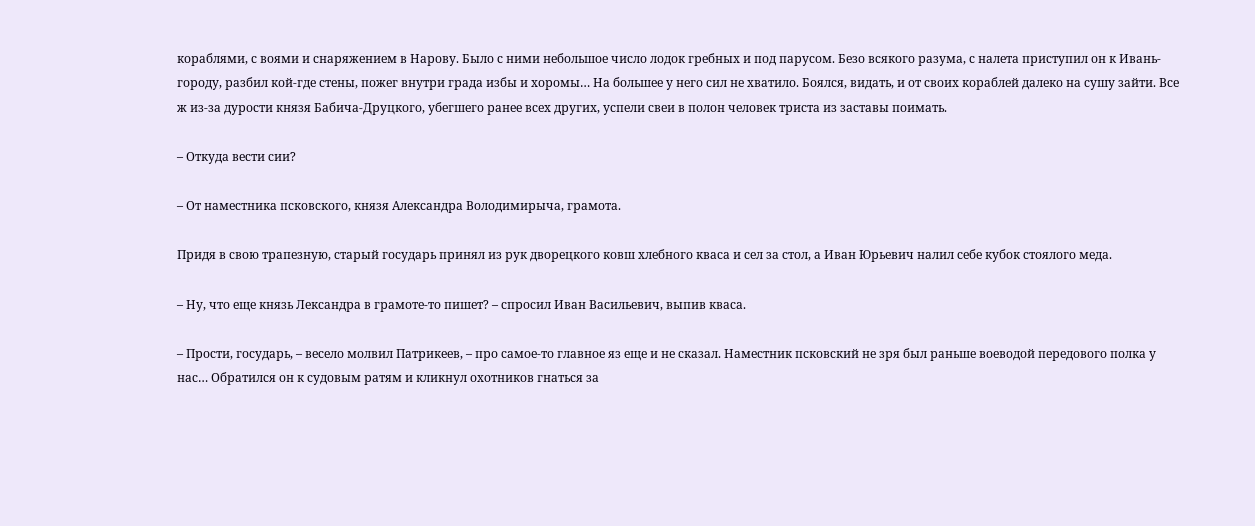кораблями, с воями и снаряжением в Нарову. Было с ними небольшое число лодок гребных и под парусом. Безо всякого разума, с налета приступил он к Ивань-городу, разбил кой-где стены, пожег внутри града избы и хоромы… На большее у него сил не хватило. Боялся, видать, и от своих кораблей далеко на сушу зайти. Все ж из-за дурости князя Бабича-Друцкого, убегшего ранее всех других, успели свеи в полон человек триста из заставы поимать.

– Откуда вести сии?

– От наместника псковского, князя Александра Володимирыча, грамота.

Придя в свою трапезную, старый государь принял из рук дворецкого ковш хлебного кваса и сел за стол, а Иван Юрьевич налил себе кубок стоялого меда.

– Ну, что еще князь Лександра в грамоте-то пишет? – спросил Иван Васильевич, выпив кваса.

– Прости, государь, – весело молвил Патрикеев, – про самое-то главное яз еще и не сказал. Наместник псковский не зря был раньше воеводой передового полка у нас… Обратился он к судовым ратям и кликнул охотников гнаться за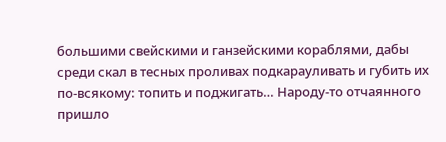большими свейскими и ганзейскими кораблями, дабы среди скал в тесных проливах подкарауливать и губить их по-всякому: топить и поджигать… Народу-то отчаянного пришло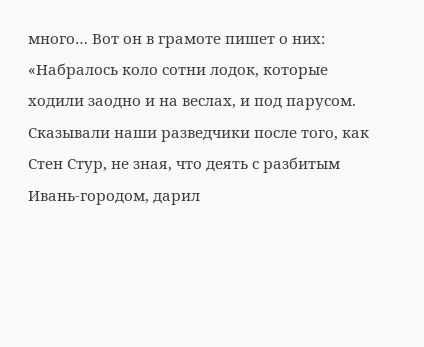много… Вот он в грамоте пишет о них: «Набралось коло сотни лодок, которые ходили заодно и на веслах, и под парусом. Сказывали наши разведчики после того, как Стен Стур, не зная, что деять с разбитым Ивань-городом, дарил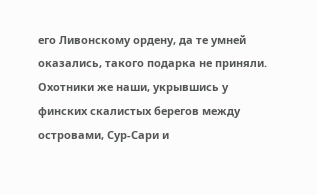его Ливонскому ордену, да те умней оказались, такого подарка не приняли. Охотники же наши, укрывшись у финских скалистых берегов между островами, Сур-Сари и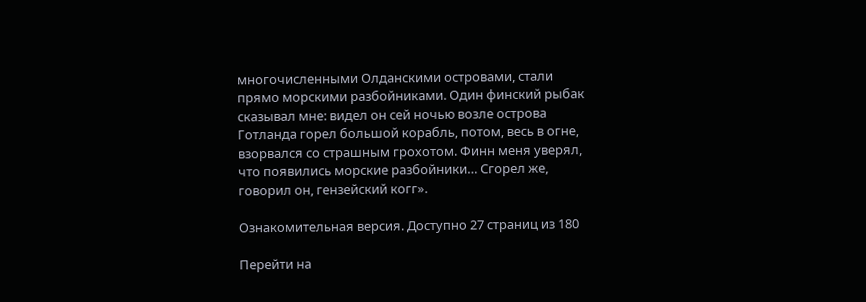многочисленными Олданскими островами, стали прямо морскими разбойниками. Один финский рыбак сказывал мне: видел он сей ночью возле острова Готланда горел большой корабль, потом, весь в огне, взорвался со страшным грохотом. Финн меня уверял, что появились морские разбойники… Сгорел же, говорил он, гензейский когг».

Ознакомительная версия. Доступно 27 страниц из 180

Перейти на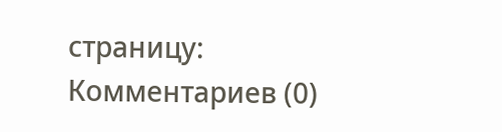страницу:
Комментариев (0)